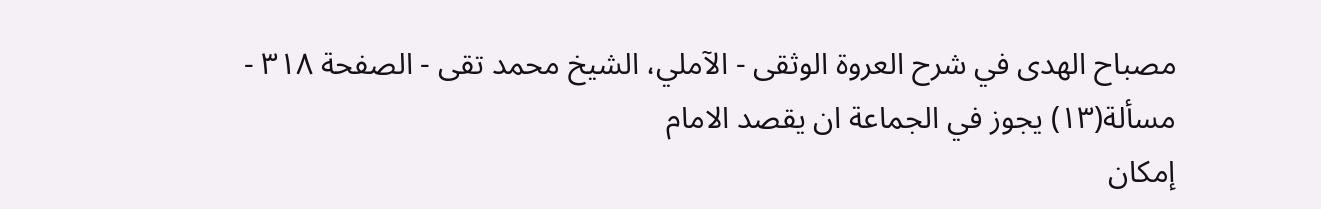مصباح الهدى في شرح العروة الوثقى - الآملي، الشيخ محمد تقى - الصفحة ٣١٨ - مسألة(١٣) يجوز في الجماعة ان يقصد الامام
إمكان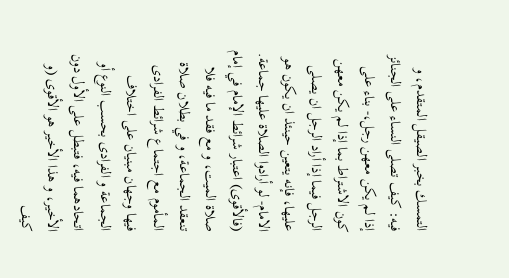التمسك بخبر الصيقل المتقدم، و فيه: كيف تصلى النساء على الجنائز إذا لم يكن معهن رجل،- بناء على كون الاشتراط بما إذا لم يكن معهن الرجل فيما إذا أراد الرجل ان يصلى عليها، فإنه يتعين حينئذ ان يكون هو الامام- لو أرادوا الصلاة عليها جماعة.
(فالأقوى) اعتبار شرائط الإمام في إمام صلاة الميت، و مع فقد ما فيه فلا تنعقد الجماعة، و في بطلان صلاة المأموم مع اجتماع شرائط الفرادى فيها وجهان مبنيان على اختلاف الجماعة و الفرادى بحسب النوع أو اتحادهما فيه، فتبطل على الأول دون الأخير، و هذا الأخير هو الأقوى (و كيف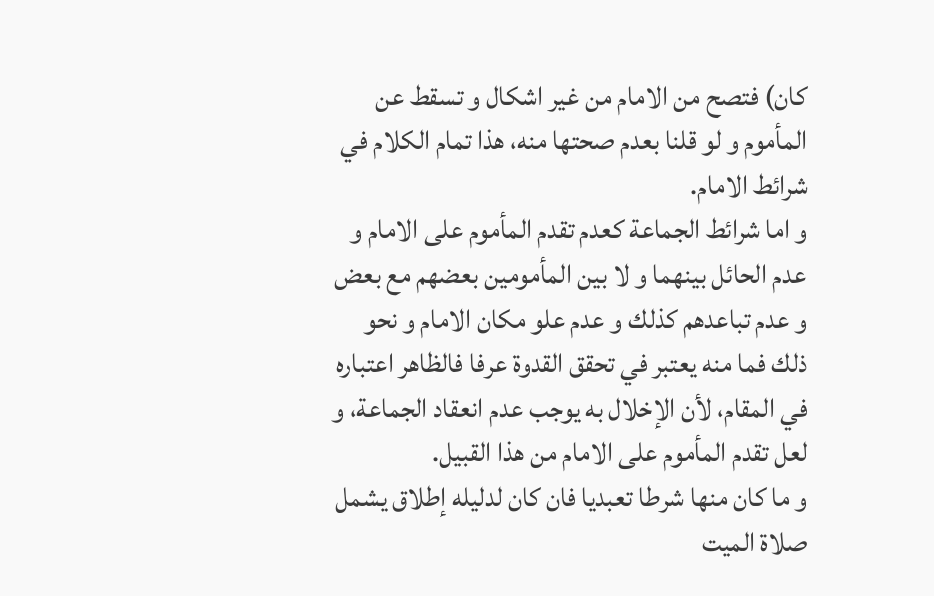كان) فتصح من الامام من غير اشكال و تسقط عن المأموم و لو قلنا بعدم صحتها منه، هذا تمام الكلام في شرائط الامام.
و اما شرائط الجماعة كعدم تقدم المأموم على الامام و عدم الحائل بينهما و لا بين المأمومين بعضهم مع بعض و عدم تباعدهم كذلك و عدم علو مكان الامام و نحو ذلك فما منه يعتبر في تحقق القدوة عرفا فالظاهر اعتباره في المقام، لأن الإخلال به يوجب عدم انعقاد الجماعة، و لعل تقدم المأموم على الامام من هذا القبيل.
و ما كان منها شرطا تعبديا فان كان لدليله إطلاق يشمل صلاة الميت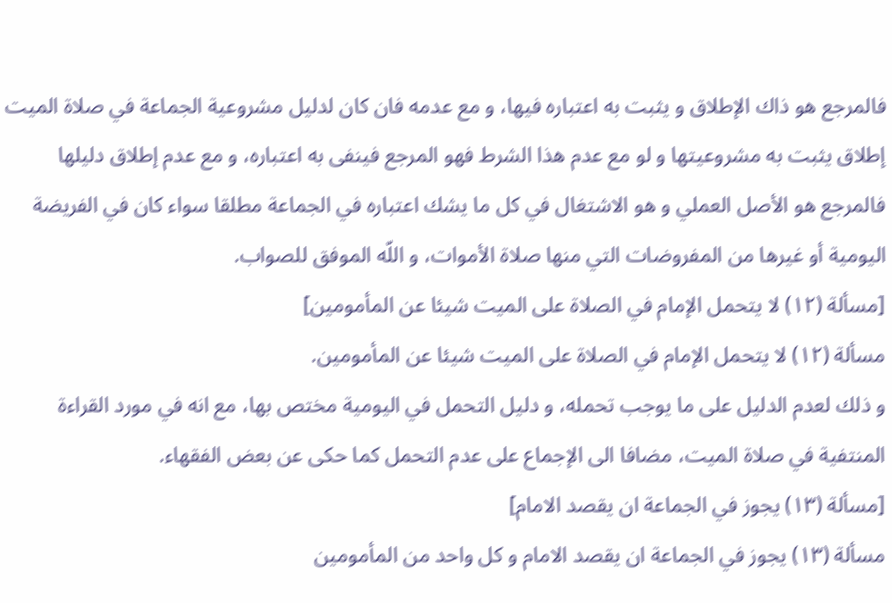فالمرجع هو ذاك الإطلاق و يثبت به اعتباره فيها، و مع عدمه فان كان لدليل مشروعية الجماعة في صلاة الميت إطلاق يثبت به مشروعيتها و لو مع عدم هذا الشرط فهو المرجع فينفى به اعتباره، و مع عدم إطلاق دليلها فالمرجع هو الأصل العملي و هو الاشتغال في كل ما يشك اعتباره في الجماعة مطلقا سواء كان في الفريضة اليومية أو غيرها من المفروضات التي منها صلاة الأموات، و اللّه الموفق للصواب.
[مسألة (١٢) لا يتحمل الإمام في الصلاة على الميت شيئا عن المأمومين]
مسألة (١٢) لا يتحمل الإمام في الصلاة على الميت شيئا عن المأمومين.
و ذلك لعدم الدليل على ما يوجب تحمله، و دليل التحمل في اليومية مختص بها، مع انه في مورد القراءة المنتفية في صلاة الميت، مضافا الى الإجماع على عدم التحمل كما حكى عن بعض الفقهاء.
[مسألة (١٣) يجوز في الجماعة ان يقصد الامام]
مسألة (١٣) يجوز في الجماعة ان يقصد الامام و كل واحد من المأمومين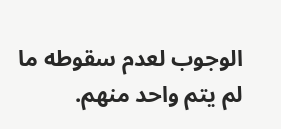الوجوب لعدم سقوطه ما لم يتم واحد منهم.